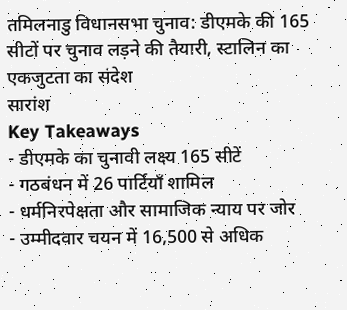तमिलनाडु विधानसभा चुनाव: डीएमके की 165 सीटों पर चुनाव लड़ने की तैयारी, स्टालिन का एकजुटता का संदेश
सारांश
Key Takeaways
- डीएमके का चुनावी लक्ष्य 165 सीटें
- गठबंधन में 26 पार्टियाँ शामिल
- धर्मनिरपेक्षता और सामाजिक न्याय पर जोर
- उम्मीदवार चयन में 16,500 से अधिक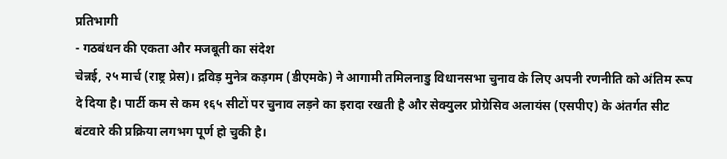प्रतिभागी
- गठबंधन की एकता और मजबूती का संदेश
चेन्नई, २५ मार्च (राष्ट्र प्रेस)। द्रविड़ मुनेत्र कड़गम (डीएमके) ने आगामी तमिलनाडु विधानसभा चुनाव के लिए अपनी रणनीति को अंतिम रूप दे दिया है। पार्टी कम से कम १६५ सीटों पर चुनाव लड़ने का इरादा रखती है और सेक्युलर प्रोग्रेसिव अलायंस (एसपीए) के अंतर्गत सीट बंटवारे की प्रक्रिया लगभग पूर्ण हो चुकी है।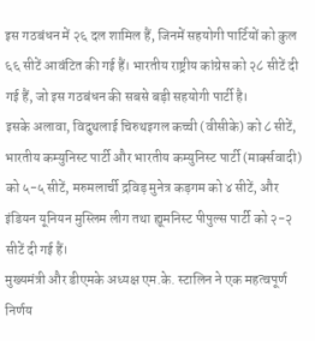इस गठबंधन में २६ दल शामिल हैं, जिनमें सहयोगी पार्टियों को कुल ६६ सीटें आवंटित की गई हैं। भारतीय राष्ट्रीय कांग्रेस को २८ सीटें दी गई हैं, जो इस गठबंधन की सबसे बड़ी सहयोगी पार्टी है।
इसके अलावा, विदुथलाई चिरुथइगल कच्ची (वीसीके) को ८ सीटें, भारतीय कम्युनिस्ट पार्टी और भारतीय कम्युनिस्ट पार्टी (मार्क्सवादी) को ५-५ सीटें, मरुमलार्ची द्रविड़ मुनेत्र कड़गम को ४ सीटें, और इंडियन यूनियन मुस्लिम लीग तथा ह्यूमनिस्ट पीपुल्स पार्टी को २-२ सीटें दी गई हैं।
मुख्यमंत्री और डीएमके अध्यक्ष एम.के. स्टालिन ने एक महत्वपूर्ण निर्णय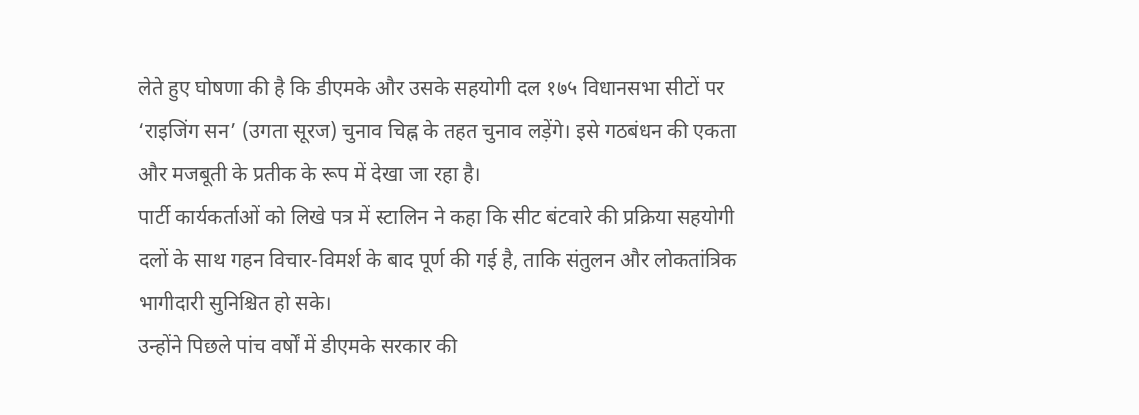लेते हुए घोषणा की है कि डीएमके और उसके सहयोगी दल १७५ विधानसभा सीटों पर ‘राइजिंग सन’ (उगता सूरज) चुनाव चिह्न के तहत चुनाव लड़ेंगे। इसे गठबंधन की एकता और मजबूती के प्रतीक के रूप में देखा जा रहा है।
पार्टी कार्यकर्ताओं को लिखे पत्र में स्टालिन ने कहा कि सीट बंटवारे की प्रक्रिया सहयोगी दलों के साथ गहन विचार-विमर्श के बाद पूर्ण की गई है, ताकि संतुलन और लोकतांत्रिक भागीदारी सुनिश्चित हो सके।
उन्होंने पिछले पांच वर्षों में डीएमके सरकार की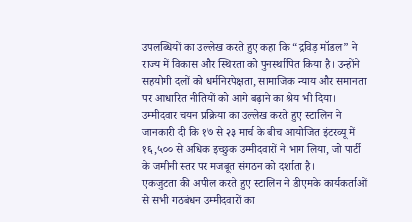उपलब्धियों का उल्लेख करते हुए कहा कि “द्रविड़ मॉडल” ने राज्य में विकास और स्थिरता को पुनर्स्थापित किया है। उन्होंने सहयोगी दलों को धर्मनिरपेक्षता, सामाजिक न्याय और समानता पर आधारित नीतियों को आगे बढ़ाने का श्रेय भी दिया।
उम्मीदवार चयन प्रक्रिया का उल्लेख करते हुए स्टालिन ने जानकारी दी कि १७ से २३ मार्च के बीच आयोजित इंटरव्यू में १६,५०० से अधिक इच्छुक उम्मीदवारों ने भाग लिया, जो पार्टी के जमीनी स्तर पर मजबूत संगठन को दर्शाता है।
एकजुटता की अपील करते हुए स्टालिन ने डीएमके कार्यकर्ताओं से सभी गठबंधन उम्मीदवारों का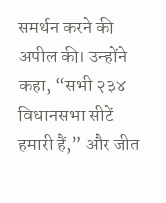समर्थन करने की अपील की। उन्होंने कहा, “सभी २३४ विधानसभा सीटें हमारी हैं,” और जीत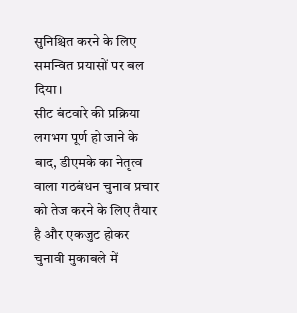सुनिश्चित करने के लिए समन्वित प्रयासों पर बल दिया।
सीट बंटवारे की प्रक्रिया लगभग पूर्ण हो जाने के बाद, डीएमके का नेतृत्व वाला गठबंधन चुनाव प्रचार को तेज करने के लिए तैयार है और एकजुट होकर चुनावी मुकाबले में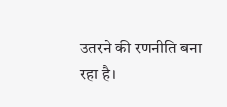उतरने की रणनीति बना रहा है।